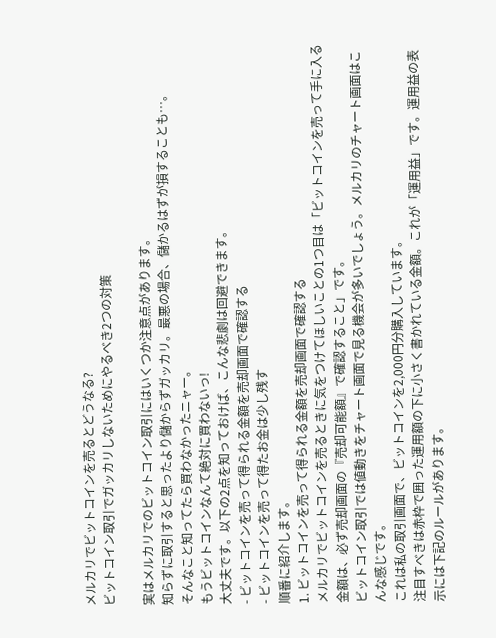メルカリでビットコインを売るとどうなる?
ビットコイン取引でガッカリしないためにやるべき2つの対策

実はメルカリでのビットコイン取引にはいくつか注意点があります。
知らずに取引すると思ったより儲からずガッカリ。最悪の場合、儲かるはずが損することも…。
そんなこと知ってたら買わなかったニャー。
もうビットコインなんて絶対に買わないっ!
大丈夫です。以下の2点を知っておけば、こんな悲劇は回避できます。
- ビットコインを売って得られる金額を売却画面で確認する
- ビットコインを売って得たお金は少し残す
順番に紹介します。
1. ビットコインを売って得られる金額を売却画面で確認する
メルカリでビットコインを売るときに気をつけてほしいことの1つ目は「ビットコインを売って手に入る金額は、必ず売却画面の『売却可能額』で確認すること」です。
ビットコイン取引では値動きをチャート画面で見る機会が多いでしょう。メルカリのチャート画面はこんな感じです。
これは私の取引画面で、ビットコインを2,000円分購入しています。
注目すべきは赤枠で囲った運用額の下に小さく書かれている金額。これが「運用益」です。運用益の表示には下記のルールがあります。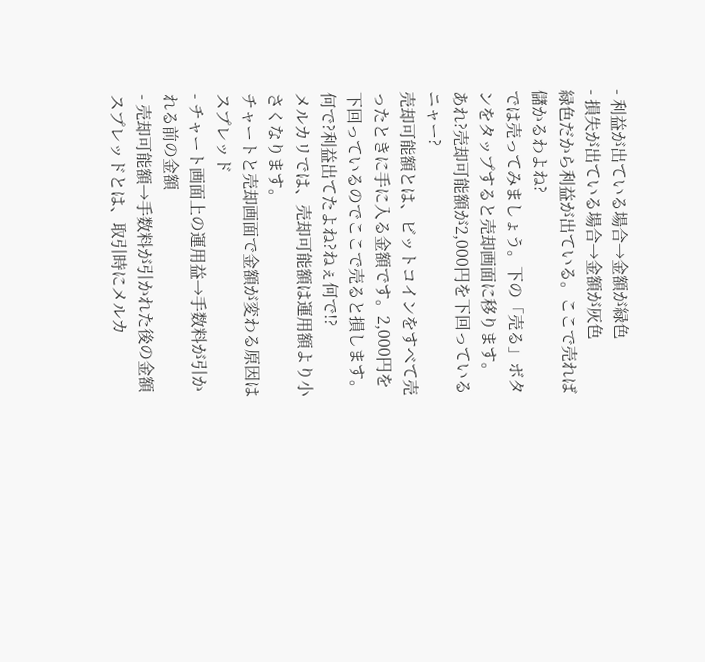- 利益が出ている場合→金額が緑色
- 損失が出ている場合→金額が灰色
緑色だから利益が出ている。ここで売れば儲かるわよね?
では売ってみましょう。下の「売る」ボタンをタップすると売却画面に移ります。
あれ?売却可能額が2,000円を下回っているニャー?
売却可能額とは、ビットコインをすべて売ったときに手に入る金額です。2,000円を下回っているのでここで売ると損します。
何で?利益出てたよね?ねぇ何で!?
メルカリでは、売却可能額は運用額より小さくなります。
チャートと売却画面で金額が変わる原因はスプレッド
- チャート画面上の運用益→手数料が引かれる前の金額
- 売却可能額→手数料が引かれた後の金額
スプレッドとは、取引時にメルカ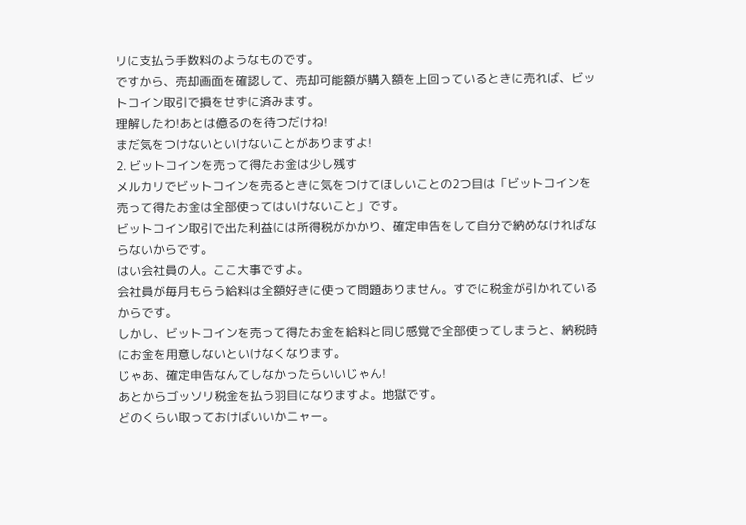リに支払う手数料のようなものです。
ですから、売却画面を確認して、売却可能額が購入額を上回っているときに売れば、ビットコイン取引で損をせずに済みます。
理解したわ!あとは億るのを待つだけね!
まだ気をつけないといけないことがありますよ!
2. ビットコインを売って得たお金は少し残す
メルカリでビットコインを売るときに気をつけてほしいことの2つ目は「ビットコインを売って得たお金は全部使ってはいけないこと」です。
ビットコイン取引で出た利益には所得税がかかり、確定申告をして自分で納めなければならないからです。
はい会社員の人。ここ大事ですよ。
会社員が毎月もらう給料は全額好きに使って問題ありません。すでに税金が引かれているからです。
しかし、ビットコインを売って得たお金を給料と同じ感覚で全部使ってしまうと、納税時にお金を用意しないといけなくなります。
じゃあ、確定申告なんてしなかったらいいじゃん!
あとからゴッソリ税金を払う羽目になりますよ。地獄です。
どのくらい取っておけばいいかニャー。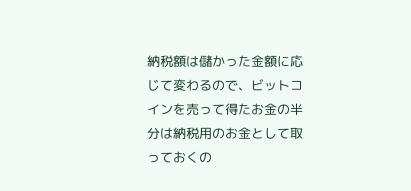納税額は儲かった金額に応じて変わるので、ビットコインを売って得たお金の半分は納税用のお金として取っておくの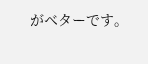がベターです。